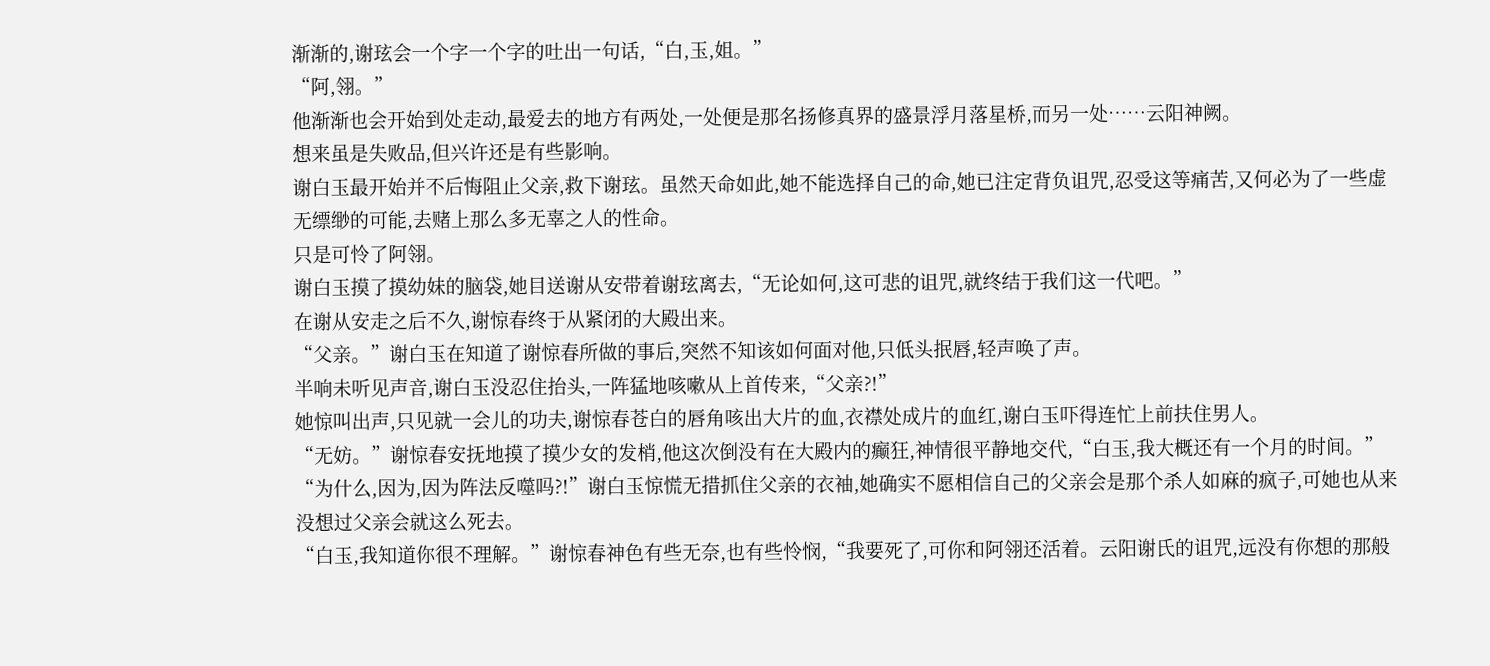渐渐的,谢玹会一个字一个字的吐出一句话,“白,玉,姐。”
“阿,翎。”
他渐渐也会开始到处走动,最爱去的地方有两处,一处便是那名扬修真界的盛景浮月落星桥,而另一处……云阳神阙。
想来虽是失败品,但兴许还是有些影响。
谢白玉最开始并不后悔阻止父亲,救下谢玹。虽然天命如此,她不能选择自己的命,她已注定背负诅咒,忍受这等痛苦,又何必为了一些虚无缥缈的可能,去赌上那么多无辜之人的性命。
只是可怜了阿翎。
谢白玉摸了摸幼妹的脑袋,她目送谢从安带着谢玹离去,“无论如何,这可悲的诅咒,就终结于我们这一代吧。”
在谢从安走之后不久,谢惊春终于从紧闭的大殿出来。
“父亲。”谢白玉在知道了谢惊春所做的事后,突然不知该如何面对他,只低头抿唇,轻声唤了声。
半响未听见声音,谢白玉没忍住抬头,一阵猛地咳嗽从上首传来,“父亲?!”
她惊叫出声,只见就一会儿的功夫,谢惊春苍白的唇角咳出大片的血,衣襟处成片的血红,谢白玉吓得连忙上前扶住男人。
“无妨。”谢惊春安抚地摸了摸少女的发梢,他这次倒没有在大殿内的癫狂,神情很平静地交代,“白玉,我大概还有一个月的时间。”
“为什么,因为,因为阵法反噬吗?!”谢白玉惊慌无措抓住父亲的衣袖,她确实不愿相信自己的父亲会是那个杀人如麻的疯子,可她也从来没想过父亲会就这么死去。
“白玉,我知道你很不理解。”谢惊春神色有些无奈,也有些怜悯,“我要死了,可你和阿翎还活着。云阳谢氏的诅咒,远没有你想的那般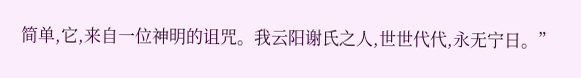简单,它,来自一位神明的诅咒。我云阳谢氏之人,世世代代,永无宁日。”